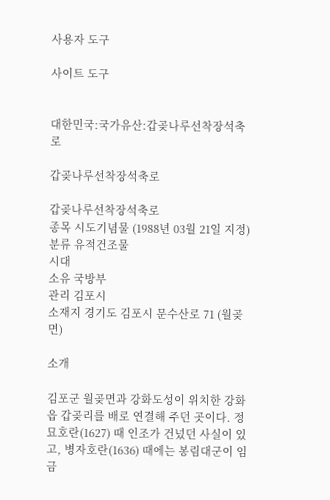사용자 도구

사이트 도구


대한민국:국가유산:갑곶나루선착장석축로

갑곶나루선착장석축로

갑곶나루선착장석축로
종목 시도기념물 (1988년 03월 21일 지정)
분류 유적건조물
시대
소유 국방부
관리 김포시
소재지 경기도 김포시 문수산로 71 (월곶면)

소개

김포군 월곶면과 강화도성이 위치한 강화읍 갑곶리를 배로 연결해 주던 곳이다. 정묘호란(1627) 때 인조가 건넜던 사실이 있고, 병자호란(1636) 때에는 봉림대군이 임금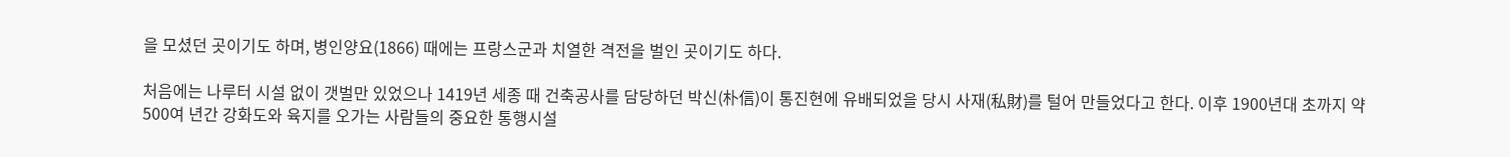을 모셨던 곳이기도 하며, 병인양요(1866) 때에는 프랑스군과 치열한 격전을 벌인 곳이기도 하다.

처음에는 나루터 시설 없이 갯벌만 있었으나 1419년 세종 때 건축공사를 담당하던 박신(朴信)이 통진현에 유배되었을 당시 사재(私財)를 털어 만들었다고 한다. 이후 1900년대 초까지 약 500여 년간 강화도와 육지를 오가는 사람들의 중요한 통행시설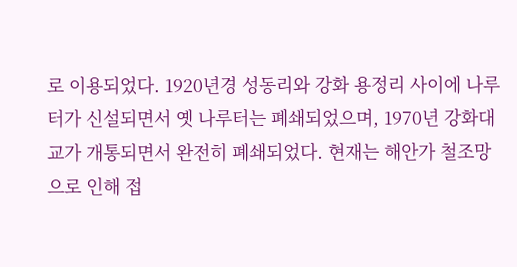로 이용되었다. 1920년경 성동리와 강화 용정리 사이에 나루터가 신설되면서 옛 나루터는 폐쇄되었으며, 1970년 강화대교가 개통되면서 완전히 폐쇄되었다. 현재는 해안가 철조망으로 인해 접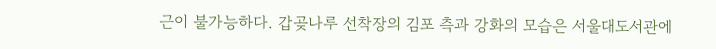근이 불가능하다. 갑곶나루 선착장의 김포 측과 강화의 모습은 서울대도서관에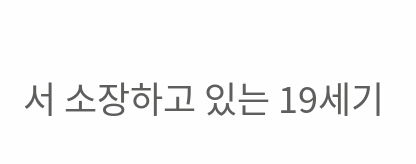서 소장하고 있는 19세기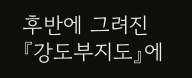후반에 그려진 『강도부지도』에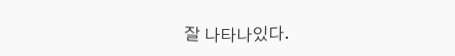잘 나타나있다.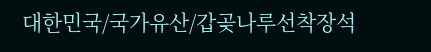대한민국/국가유산/갑곶나루선착장석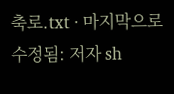축로.txt · 마지막으로 수정됨: 저자 sh